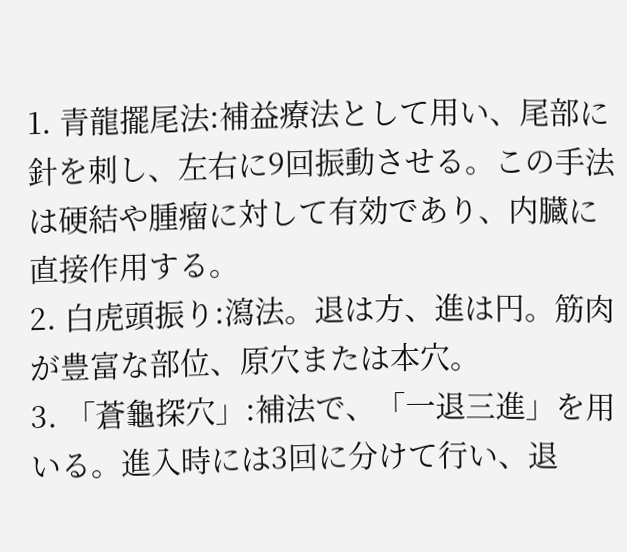1. 青龍擺尾法:補益療法として用い、尾部に針を刺し、左右に9回振動させる。この手法は硬結や腫瘤に対して有効であり、内臓に直接作用する。
2. 白虎頭振り:瀉法。退は方、進は円。筋肉が豊富な部位、原穴または本穴。
3. 「蒼龜探穴」:補法で、「一退三進」を用いる。進入時には3回に分けて行い、退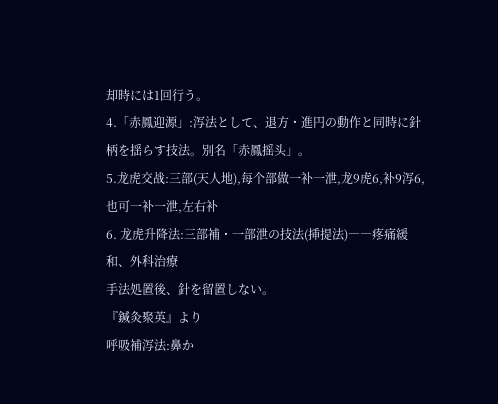却時には1回行う。
4.「赤鳳迎源」:泻法として、退方・進円の動作と同時に針柄を揺らす技法。別名「赤鳳摇头」。
5.龙虎交战:三部(天人地),每个部做一补一泄,龙9虎6,补9泻6,也可一补一泄,左右补
6. 龙虎升降法:三部補・一部泄の技法(挿提法)――疼痛緩和、外科治療
手法処置後、針を留置しない。
『鍼灸聚英』より
呼吸補泻法:鼻か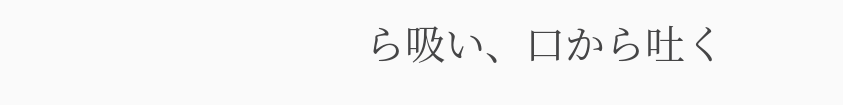ら吸い、口から吐く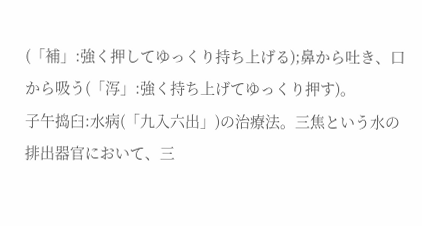(「補」:強く押してゆっくり持ち上げる);鼻から吐き、口から吸う(「泻」:強く持ち上げてゆっくり押す)。
子午捣臼:水病(「九入六出」)の治療法。三焦という水の排出器官において、三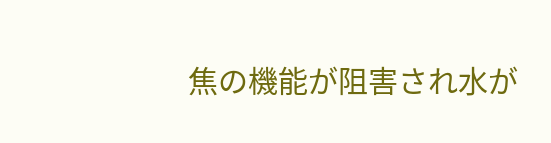焦の機能が阻害され水が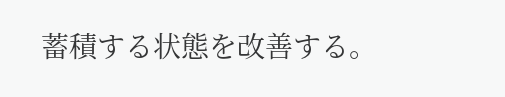蓄積する状態を改善する。